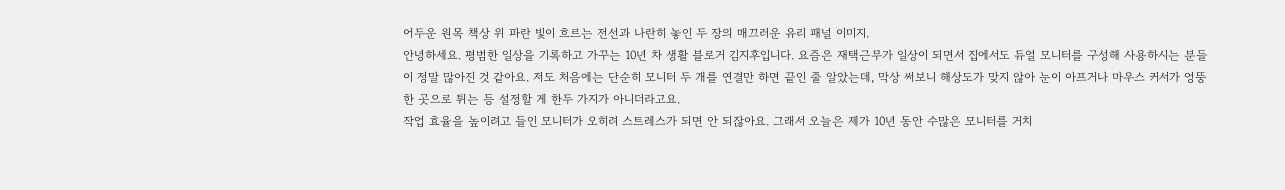어두운 원목 책상 위 파란 빛이 흐르는 전선과 나란히 놓인 두 장의 매끄러운 유리 패널 이미지.
안녕하세요. 평범한 일상을 기록하고 가꾸는 10년 차 생활 블로거 김지후입니다. 요즘은 재택근무가 일상이 되면서 집에서도 듀얼 모니터를 구성해 사용하시는 분들이 정말 많아진 것 같아요. 저도 처음에는 단순히 모니터 두 개를 연결만 하면 끝인 줄 알았는데, 막상 써보니 해상도가 맞지 않아 눈이 아프거나 마우스 커서가 엉뚱한 곳으로 튀는 등 설정할 게 한두 가지가 아니더라고요.
작업 효율을 높이려고 들인 모니터가 오히려 스트레스가 되면 안 되잖아요. 그래서 오늘은 제가 10년 동안 수많은 모니터를 거치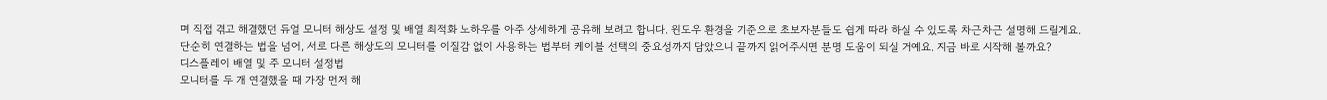며 직접 겪고 해결했던 듀얼 모니터 해상도 설정 및 배열 최적화 노하우를 아주 상세하게 공유해 보려고 합니다. 윈도우 환경을 기준으로 초보자분들도 쉽게 따라 하실 수 있도록 차근차근 설명해 드릴게요.
단순히 연결하는 법을 넘어, 서로 다른 해상도의 모니터를 이질감 없이 사용하는 법부터 케이블 선택의 중요성까지 담았으니 끝까지 읽어주시면 분명 도움이 되실 거예요. 지금 바로 시작해 볼까요?
디스플레이 배열 및 주 모니터 설정법
모니터를 두 개 연결했을 때 가장 먼저 해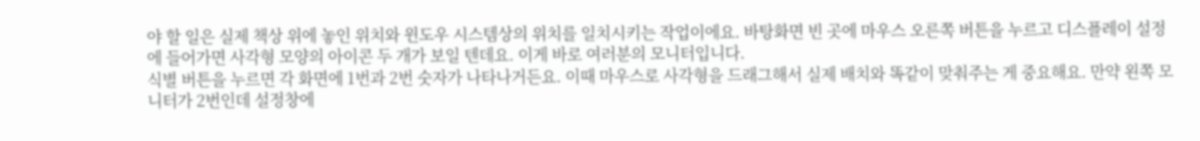야 할 일은 실제 책상 위에 놓인 위치와 윈도우 시스템상의 위치를 일치시키는 작업이에요. 바탕화면 빈 곳에 마우스 오른쪽 버튼을 누르고 디스플레이 설정에 들어가면 사각형 모양의 아이콘 두 개가 보일 텐데요. 이게 바로 여러분의 모니터입니다.
식별 버튼을 누르면 각 화면에 1번과 2번 숫자가 나타나거든요. 이때 마우스로 사각형을 드래그해서 실제 배치와 똑같이 맞춰주는 게 중요해요. 만약 왼쪽 모니터가 2번인데 설정창에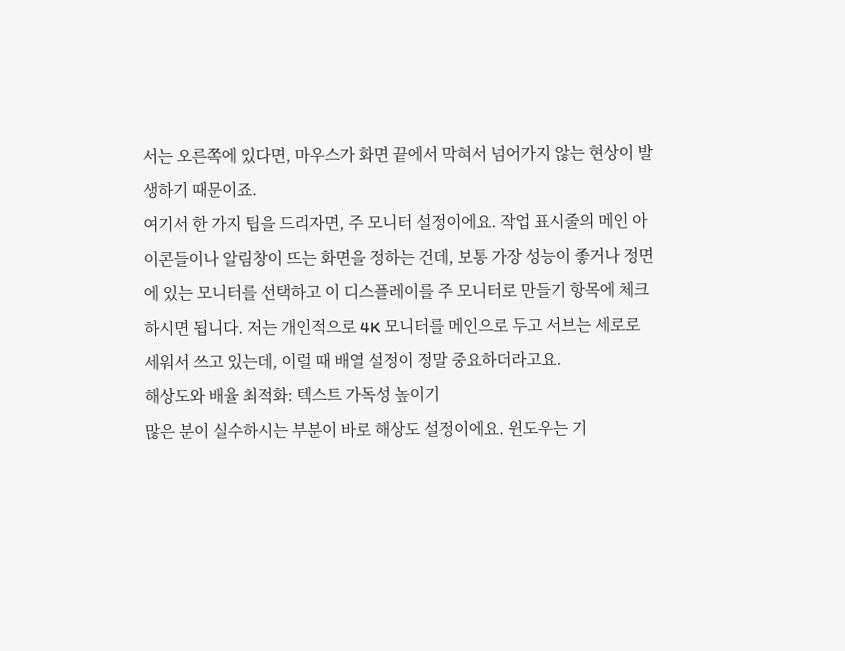서는 오른쪽에 있다면, 마우스가 화면 끝에서 막혀서 넘어가지 않는 현상이 발생하기 때문이죠.
여기서 한 가지 팁을 드리자면, 주 모니터 설정이에요. 작업 표시줄의 메인 아이콘들이나 알림창이 뜨는 화면을 정하는 건데, 보통 가장 성능이 좋거나 정면에 있는 모니터를 선택하고 이 디스플레이를 주 모니터로 만들기 항목에 체크하시면 됩니다. 저는 개인적으로 4K 모니터를 메인으로 두고 서브는 세로로 세워서 쓰고 있는데, 이럴 때 배열 설정이 정말 중요하더라고요.
해상도와 배율 최적화: 텍스트 가독성 높이기
많은 분이 실수하시는 부분이 바로 해상도 설정이에요. 윈도우는 기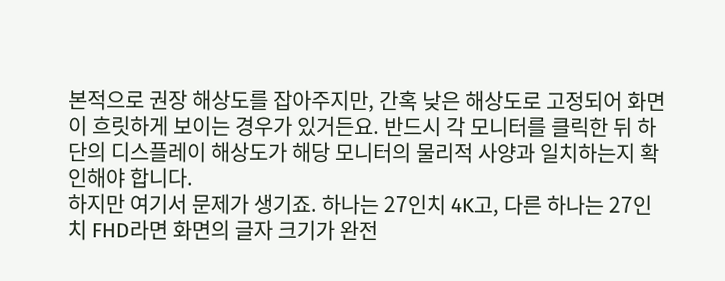본적으로 권장 해상도를 잡아주지만, 간혹 낮은 해상도로 고정되어 화면이 흐릿하게 보이는 경우가 있거든요. 반드시 각 모니터를 클릭한 뒤 하단의 디스플레이 해상도가 해당 모니터의 물리적 사양과 일치하는지 확인해야 합니다.
하지만 여기서 문제가 생기죠. 하나는 27인치 4K고, 다른 하나는 27인치 FHD라면 화면의 글자 크기가 완전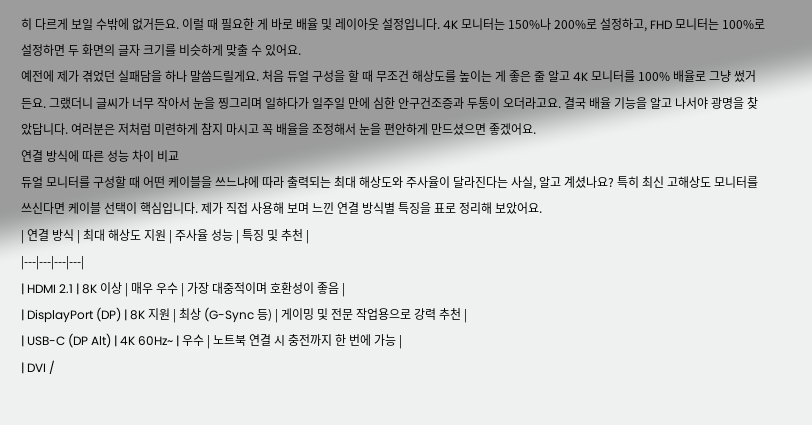히 다르게 보일 수밖에 없거든요. 이럴 때 필요한 게 바로 배율 및 레이아웃 설정입니다. 4K 모니터는 150%나 200%로 설정하고, FHD 모니터는 100%로 설정하면 두 화면의 글자 크기를 비슷하게 맞출 수 있어요.
예전에 제가 겪었던 실패담을 하나 말씀드릴게요. 처음 듀얼 구성을 할 때 무조건 해상도를 높이는 게 좋은 줄 알고 4K 모니터를 100% 배율로 그냥 썼거든요. 그랬더니 글씨가 너무 작아서 눈을 찡그리며 일하다가 일주일 만에 심한 안구건조증과 두통이 오더라고요. 결국 배율 기능을 알고 나서야 광명을 찾았답니다. 여러분은 저처럼 미련하게 참지 마시고 꼭 배율을 조정해서 눈을 편안하게 만드셨으면 좋겠어요.
연결 방식에 따른 성능 차이 비교
듀얼 모니터를 구성할 때 어떤 케이블을 쓰느냐에 따라 출력되는 최대 해상도와 주사율이 달라진다는 사실, 알고 계셨나요? 특히 최신 고해상도 모니터를 쓰신다면 케이블 선택이 핵심입니다. 제가 직접 사용해 보며 느낀 연결 방식별 특징을 표로 정리해 보았어요.
| 연결 방식 | 최대 해상도 지원 | 주사율 성능 | 특징 및 추천 |
|---|---|---|---|
| HDMI 2.1 | 8K 이상 | 매우 우수 | 가장 대중적이며 호환성이 좋음 |
| DisplayPort (DP) | 8K 지원 | 최상 (G-Sync 등) | 게이밍 및 전문 작업용으로 강력 추천 |
| USB-C (DP Alt) | 4K 60Hz~ | 우수 | 노트북 연결 시 충전까지 한 번에 가능 |
| DVI /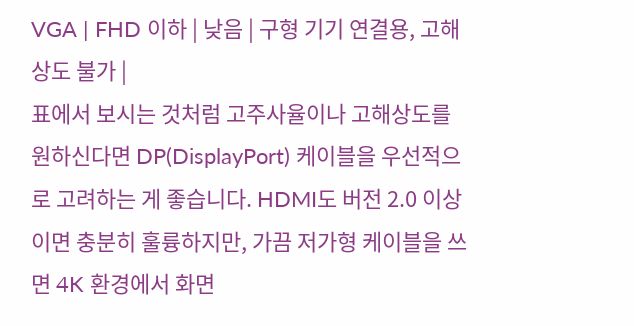VGA | FHD 이하 | 낮음 | 구형 기기 연결용, 고해상도 불가 |
표에서 보시는 것처럼 고주사율이나 고해상도를 원하신다면 DP(DisplayPort) 케이블을 우선적으로 고려하는 게 좋습니다. HDMI도 버전 2.0 이상이면 충분히 훌륭하지만, 가끔 저가형 케이블을 쓰면 4K 환경에서 화면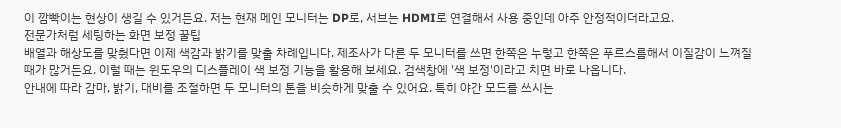이 깜빡이는 현상이 생길 수 있거든요. 저는 현재 메인 모니터는 DP로, 서브는 HDMI로 연결해서 사용 중인데 아주 안정적이더라고요.
전문가처럼 세팅하는 화면 보정 꿀팁
배열과 해상도를 맞췄다면 이제 색감과 밝기를 맞출 차례입니다. 제조사가 다른 두 모니터를 쓰면 한쪽은 누렇고 한쪽은 푸르스름해서 이질감이 느껴질 때가 많거든요. 이럴 때는 윈도우의 디스플레이 색 보정 기능을 활용해 보세요. 검색창에 '색 보정'이라고 치면 바로 나옵니다.
안내에 따라 감마, 밝기, 대비를 조절하면 두 모니터의 톤을 비슷하게 맞출 수 있어요. 특히 야간 모드를 쓰시는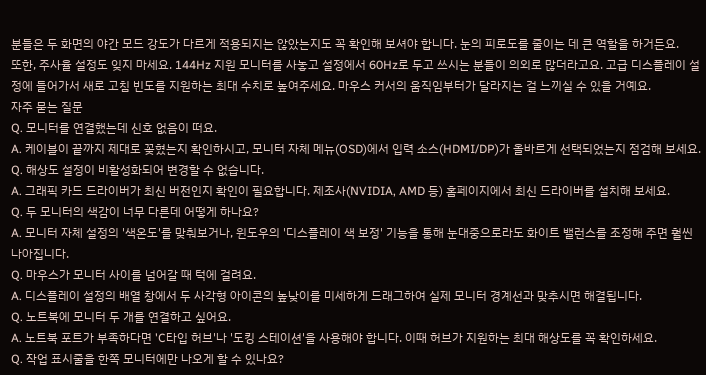분들은 두 화면의 야간 모드 강도가 다르게 적용되지는 않았는지도 꼭 확인해 보셔야 합니다. 눈의 피로도를 줄이는 데 큰 역할을 하거든요.
또한, 주사율 설정도 잊지 마세요. 144Hz 지원 모니터를 사놓고 설정에서 60Hz로 두고 쓰시는 분들이 의외로 많더라고요. 고급 디스플레이 설정에 들어가서 새로 고침 빈도를 지원하는 최대 수치로 높여주세요. 마우스 커서의 움직임부터가 달라지는 걸 느끼실 수 있을 거예요.
자주 묻는 질문
Q. 모니터를 연결했는데 신호 없음이 떠요.
A. 케이블이 끝까지 제대로 꽂혔는지 확인하시고, 모니터 자체 메뉴(OSD)에서 입력 소스(HDMI/DP)가 올바르게 선택되었는지 점검해 보세요.
Q. 해상도 설정이 비활성화되어 변경할 수 없습니다.
A. 그래픽 카드 드라이버가 최신 버전인지 확인이 필요합니다. 제조사(NVIDIA, AMD 등) 홈페이지에서 최신 드라이버를 설치해 보세요.
Q. 두 모니터의 색감이 너무 다른데 어떻게 하나요?
A. 모니터 자체 설정의 '색온도'를 맞춰보거나, 윈도우의 '디스플레이 색 보정' 기능을 통해 눈대중으로라도 화이트 밸런스를 조정해 주면 훨씬 나아집니다.
Q. 마우스가 모니터 사이를 넘어갈 때 턱에 걸려요.
A. 디스플레이 설정의 배열 창에서 두 사각형 아이콘의 높낮이를 미세하게 드래그하여 실제 모니터 경계선과 맞추시면 해결됩니다.
Q. 노트북에 모니터 두 개를 연결하고 싶어요.
A. 노트북 포트가 부족하다면 'C타입 허브'나 '도킹 스테이션'을 사용해야 합니다. 이때 허브가 지원하는 최대 해상도를 꼭 확인하세요.
Q. 작업 표시줄을 한쪽 모니터에만 나오게 할 수 있나요?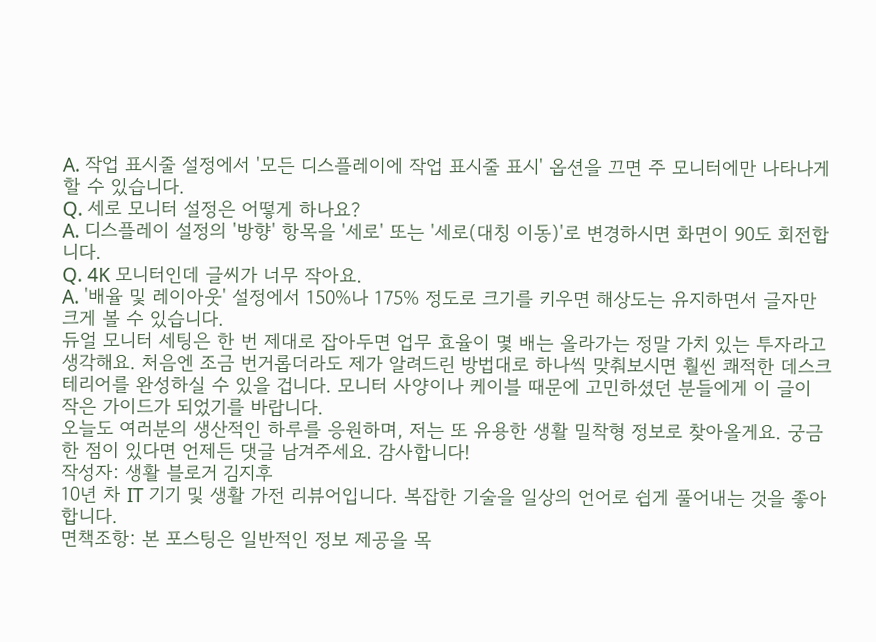A. 작업 표시줄 설정에서 '모든 디스플레이에 작업 표시줄 표시' 옵션을 끄면 주 모니터에만 나타나게 할 수 있습니다.
Q. 세로 모니터 설정은 어떻게 하나요?
A. 디스플레이 설정의 '방향' 항목을 '세로' 또는 '세로(대칭 이동)'로 변경하시면 화면이 90도 회전합니다.
Q. 4K 모니터인데 글씨가 너무 작아요.
A. '배율 및 레이아웃' 설정에서 150%나 175% 정도로 크기를 키우면 해상도는 유지하면서 글자만 크게 볼 수 있습니다.
듀얼 모니터 세팅은 한 번 제대로 잡아두면 업무 효율이 몇 배는 올라가는 정말 가치 있는 투자라고 생각해요. 처음엔 조금 번거롭더라도 제가 알려드린 방법대로 하나씩 맞춰보시면 훨씬 쾌적한 데스크테리어를 완성하실 수 있을 겁니다. 모니터 사양이나 케이블 때문에 고민하셨던 분들에게 이 글이 작은 가이드가 되었기를 바랍니다.
오늘도 여러분의 생산적인 하루를 응원하며, 저는 또 유용한 생활 밀착형 정보로 찾아올게요. 궁금한 점이 있다면 언제든 댓글 남겨주세요. 감사합니다!
작성자: 생활 블로거 김지후
10년 차 IT 기기 및 생활 가전 리뷰어입니다. 복잡한 기술을 일상의 언어로 쉽게 풀어내는 것을 좋아합니다.
면책조항: 본 포스팅은 일반적인 정보 제공을 목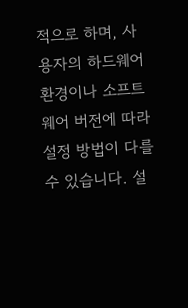적으로 하며, 사용자의 하드웨어 환경이나 소프트웨어 버전에 따라 설정 방법이 다를 수 있습니다. 설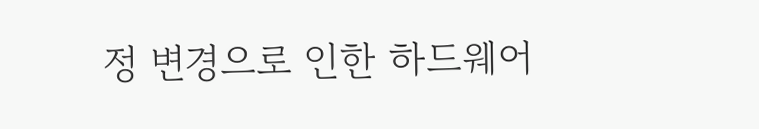정 변경으로 인한 하드웨어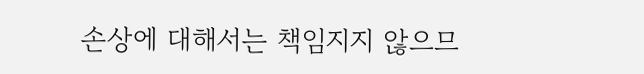손상에 대해서는 책임지지 않으므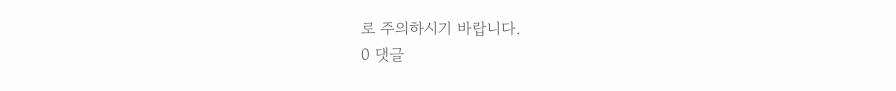로 주의하시기 바랍니다.
0 댓글